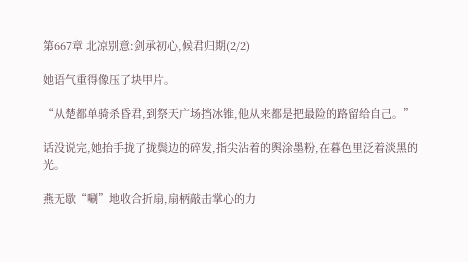第667章 北凉别意:剑承初心,候君归期(2/2)

她语气重得像压了块甲片。

“从楚都单骑杀昏君,到祭天广场挡冰锥,他从来都是把最险的路留给自己。”

话没说完,她抬手拢了拢鬓边的碎发,指尖沾着的舆涂墨粉,在暮色里泛着淡黑的光。

燕无歇“唰”地收合折扇,扇柄敲击掌心的力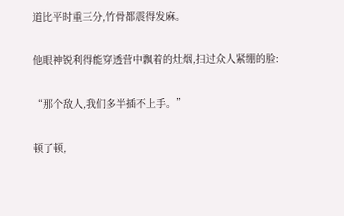道比平时重三分,竹骨都震得发麻。

他眼神锐利得能穿透营中飘着的灶烟,扫过众人紧绷的脸:

“那个敌人,我们多半插不上手。”

顿了顿,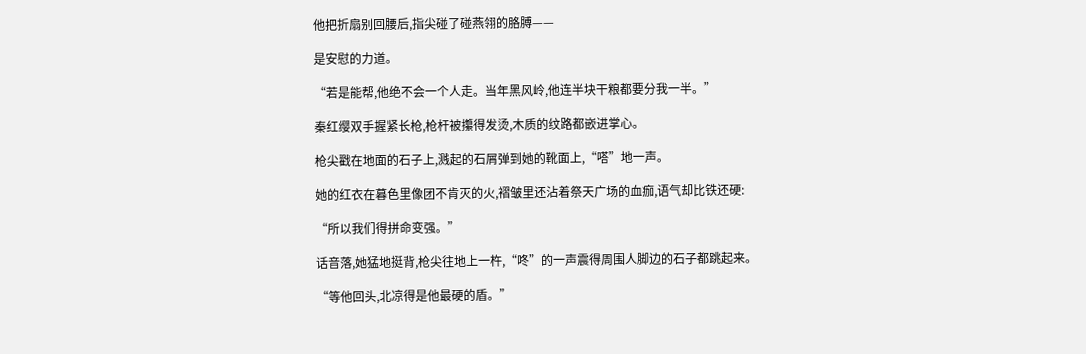他把折扇别回腰后,指尖碰了碰燕翎的胳膊——

是安慰的力道。

“若是能帮,他绝不会一个人走。当年黑风岭,他连半块干粮都要分我一半。”

秦红缨双手握紧长枪,枪杆被攥得发烫,木质的纹路都嵌进掌心。

枪尖戳在地面的石子上,溅起的石屑弹到她的靴面上,“嗒”地一声。

她的红衣在暮色里像团不肯灭的火,褶皱里还沾着祭天广场的血痂,语气却比铁还硬:

“所以我们得拼命变强。”

话音落,她猛地挺背,枪尖往地上一杵,“咚”的一声震得周围人脚边的石子都跳起来。

“等他回头,北凉得是他最硬的盾。”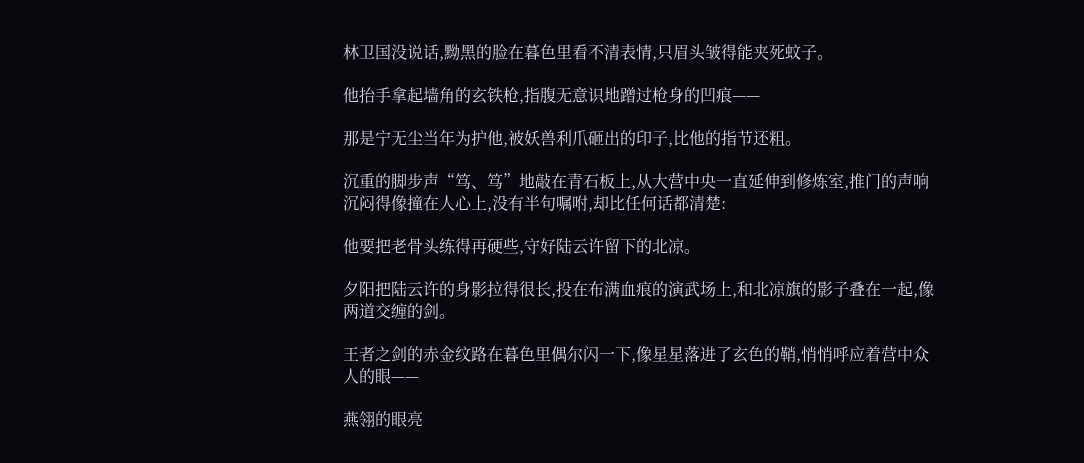林卫国没说话,黝黑的脸在暮色里看不清表情,只眉头皱得能夹死蚊子。

他抬手拿起墙角的玄铁枪,指腹无意识地蹭过枪身的凹痕——

那是宁无尘当年为护他,被妖兽利爪砸出的印子,比他的指节还粗。

沉重的脚步声“笃、笃”地敲在青石板上,从大营中央一直延伸到修炼室,推门的声响沉闷得像撞在人心上,没有半句嘱咐,却比任何话都清楚:

他要把老骨头练得再硬些,守好陆云许留下的北凉。

夕阳把陆云许的身影拉得很长,投在布满血痕的演武场上,和北凉旗的影子叠在一起,像两道交缠的剑。

王者之剑的赤金纹路在暮色里偶尔闪一下,像星星落进了玄色的鞘,悄悄呼应着营中众人的眼——

燕翎的眼亮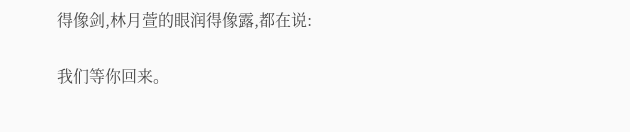得像剑,林月萱的眼润得像露,都在说:

我们等你回来。